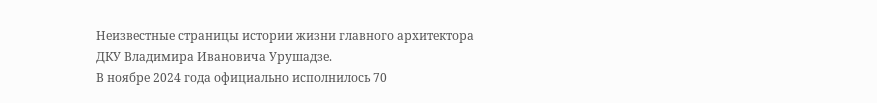Неизвестные страницы истории жизни главного архитектора ДКУ Владимира Ивановича Урушадзе.
В ноябре 2024 года официально исполнилось 70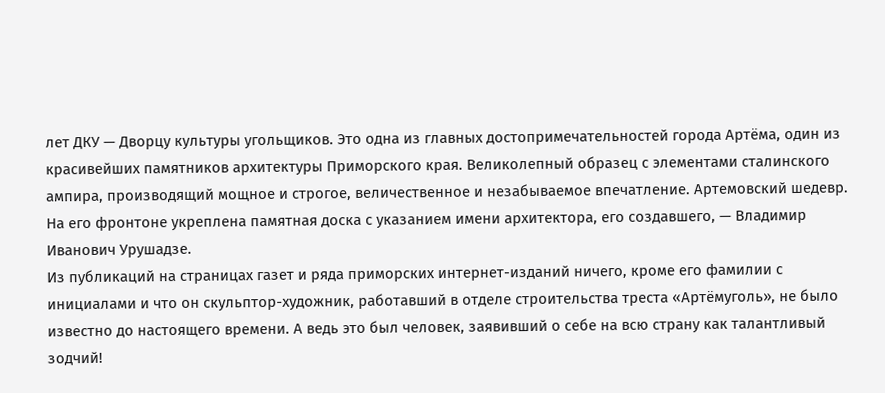лет ДКУ — Дворцу культуры угольщиков. Это одна из главных достопримечательностей города Артёма, один из красивейших памятников архитектуры Приморского края. Великолепный образец с элементами сталинского ампира, производящий мощное и строгое, величественное и незабываемое впечатление. Артемовский шедевр.
На его фронтоне укреплена памятная доска с указанием имени архитектора, его создавшего, — Владимир Иванович Урушадзе.
Из публикаций на страницах газет и ряда приморских интернет-изданий ничего, кроме его фамилии с инициалами и что он скульптор-художник, работавший в отделе строительства треста «Артёмуголь», не было известно до настоящего времени. А ведь это был человек, заявивший о себе на всю страну как талантливый зодчий!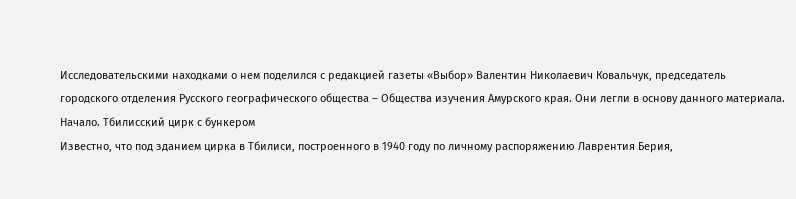Исследовательскими находками о нем поделился с редакцией газеты «Выбор» Валентин Николаевич Ковальчук, председатель городского отделения Русского географического общества – Общества изучения Амурского края. Они легли в основу данного материала.
Начало. Тбилисский цирк с бункером
Известно, что под зданием цирка в Тбилиси, построенного в 1940 году по личному распоряжению Лаврентия Берия,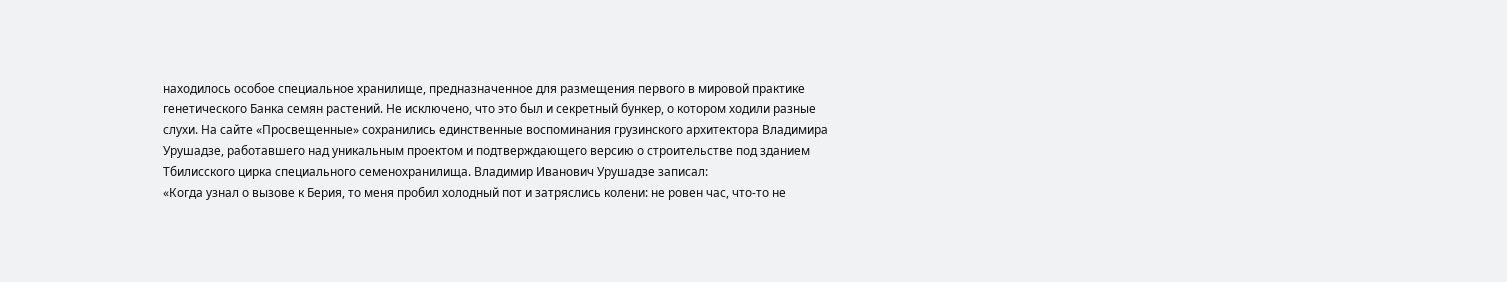находилось особое специальное хранилище, предназначенное для размещения первого в мировой практике генетического Банка семян растений. Не исключено, что это был и секретный бункер, о котором ходили разные слухи. На сайте «Просвещенные» сохранились единственные воспоминания грузинского архитектора Владимира Урушадзе, работавшего над уникальным проектом и подтверждающего версию о строительстве под зданием Тбилисского цирка специального семенохранилища. Владимир Иванович Урушадзе записал:
«Когда узнал о вызове к Берия, то меня пробил холодный пот и затряслись колени: не ровен час, что-то не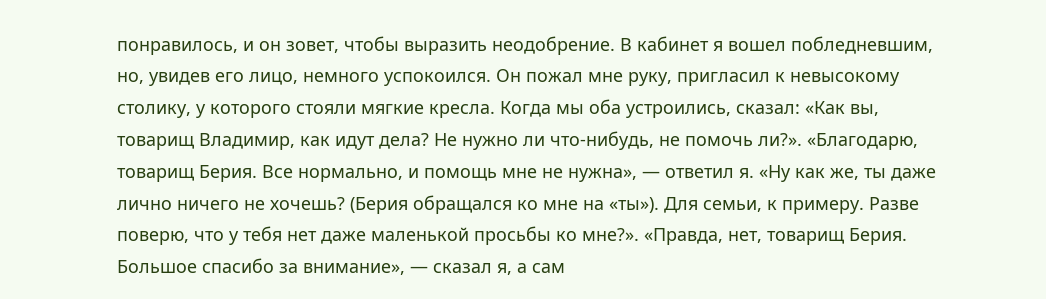понравилось, и он зовет, чтобы выразить неодобрение. В кабинет я вошел побледневшим, но, увидев его лицо, немного успокоился. Он пожал мне руку, пригласил к невысокому столику, у которого стояли мягкие кресла. Когда мы оба устроились, сказал: «Как вы, товарищ Владимир, как идут дела? Не нужно ли что-нибудь, не помочь ли?». «Благодарю, товарищ Берия. Все нормально, и помощь мне не нужна», — ответил я. «Ну как же, ты даже лично ничего не хочешь? (Берия обращался ко мне на «ты»). Для семьи, к примеру. Разве поверю, что у тебя нет даже маленькой просьбы ко мне?». «Правда, нет, товарищ Берия. Большое спасибо за внимание», — сказал я, а сам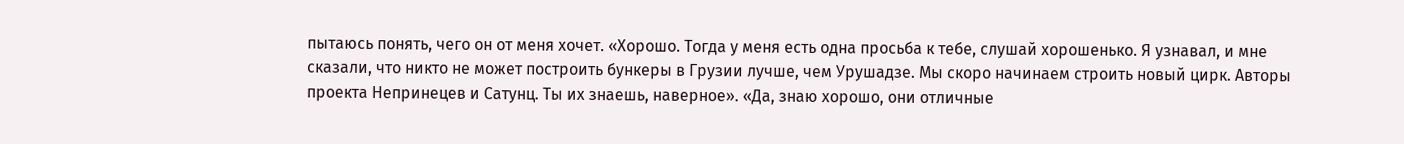пытаюсь понять, чего он от меня хочет. «Хорошо. Тогда у меня есть одна просьба к тебе, слушай хорошенько. Я узнавал, и мне сказали, что никто не может построить бункеры в Грузии лучше, чем Урушадзе. Мы скоро начинаем строить новый цирк. Авторы проекта Непринецев и Сатунц. Ты их знаешь, наверное». «Да, знаю хорошо, они отличные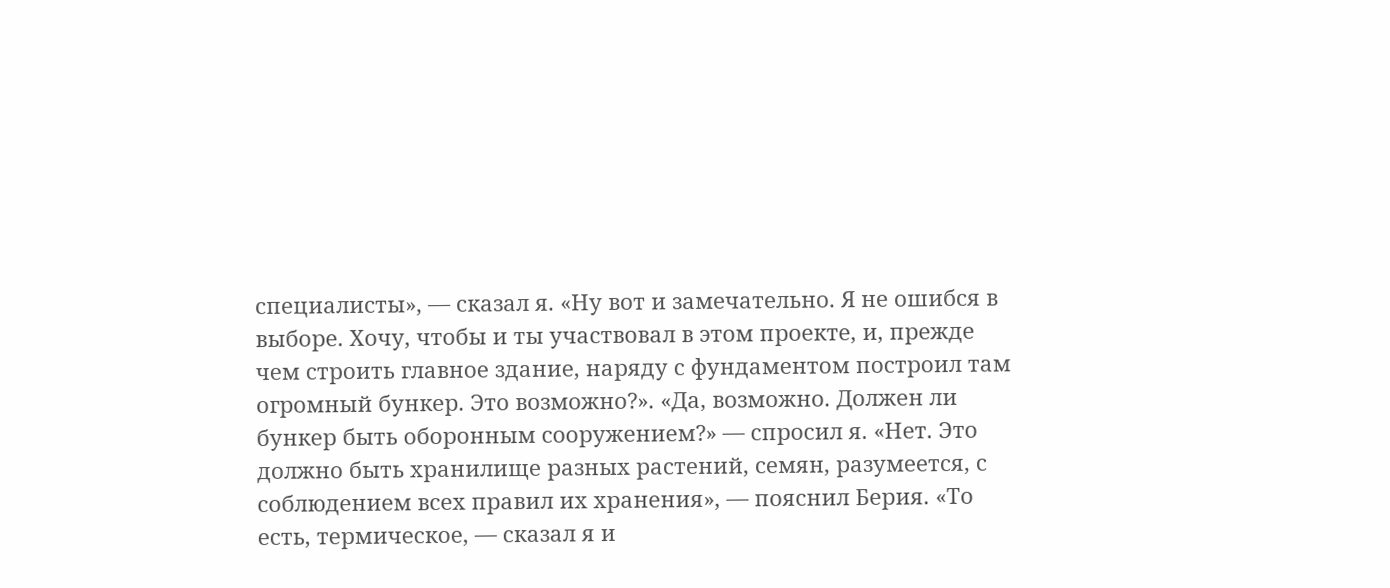специалисты», — сказал я. «Ну вот и замечательно. Я не ошибся в выборе. Хочу, чтобы и ты участвовал в этом проекте, и, прежде чем строить главное здание, наряду с фундаментом построил там огромный бункер. Это возможно?». «Да, возможно. Должен ли бункер быть оборонным сооружением?» — спросил я. «Нет. Это должно быть хранилище разных растений, семян, разумеется, с соблюдением всех правил их хранения», — пояснил Берия. «То есть, термическое, — сказал я и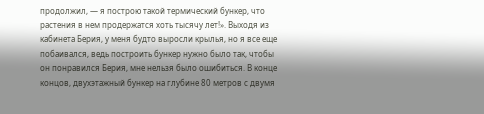продолжил, — я построю такой термический бункер, что растения в нем продержатся хоть тысячу лет!». Выходя из кабинета Берия, у меня будто выросли крылья, но я все еще побаивался, ведь построить бункер нужно было так, чтобы он понравился Берия, мне нельзя было ошибиться. В конце концов, двухэтажный бункер на глубине 80 метров с двумя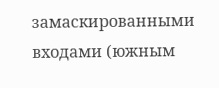замаскированными входами (южным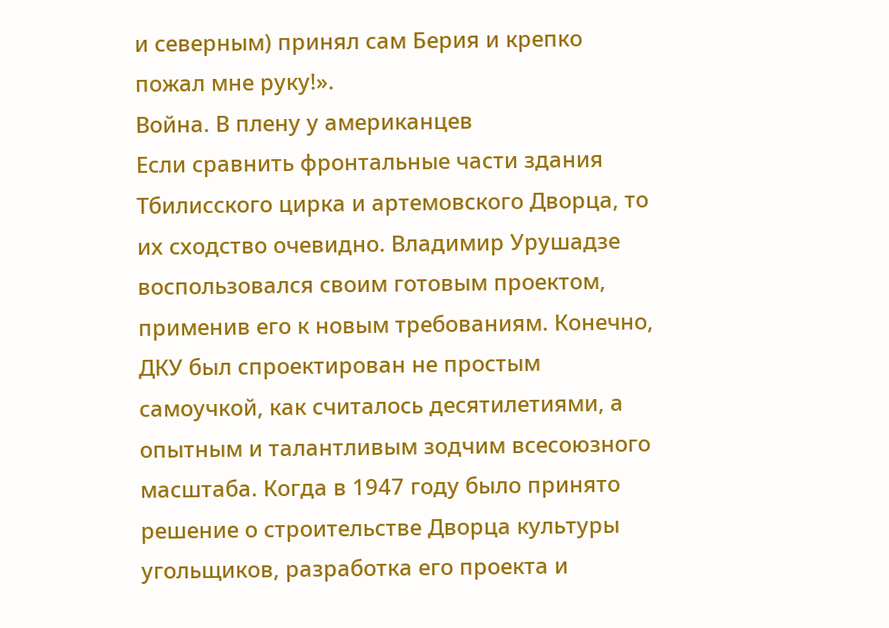и северным) принял сам Берия и крепко пожал мне руку!».
Война. В плену у американцев
Если сравнить фронтальные части здания Тбилисского цирка и артемовского Дворца, то их сходство очевидно. Владимир Урушадзе воспользовался своим готовым проектом, применив его к новым требованиям. Конечно, ДКУ был спроектирован не простым самоучкой, как считалось десятилетиями, а опытным и талантливым зодчим всесоюзного масштаба. Когда в 1947 году было принято решение о строительстве Дворца культуры угольщиков, разработка его проекта и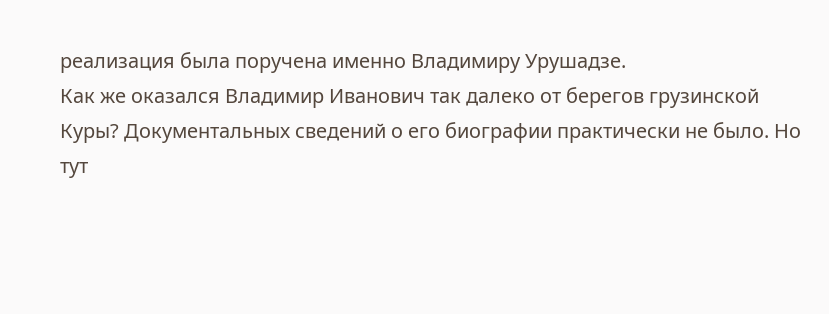реализация была поручена именно Владимиру Урушадзе.
Как же оказался Владимир Иванович так далеко от берегов грузинской Куры? Документальных сведений о его биографии практически не было. Но тут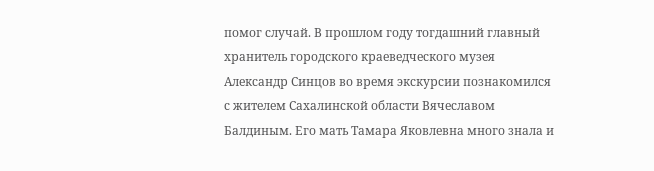помог случай. В прошлом году тогдашний главный хранитель городского краеведческого музея Александр Синцов во время экскурсии познакомился с жителем Сахалинской области Вячеславом Балдиным. Его мать Тамара Яковлевна много знала и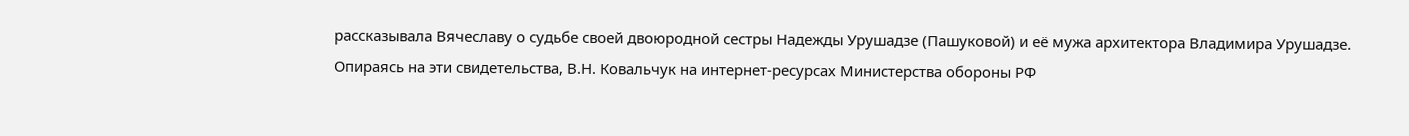рассказывала Вячеславу о судьбе своей двоюродной сестры Надежды Урушадзе (Пашуковой) и её мужа архитектора Владимира Урушадзе. Опираясь на эти свидетельства, В.Н. Ковальчук на интернет-ресурсах Министерства обороны РФ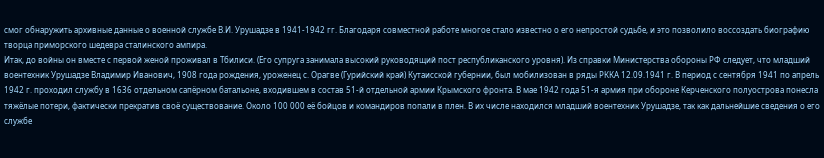смог обнаружить архивные данные о военной службе В.И. Урушадзе в 1941-1942 гг. Благодаря совместной работе многое стало известно о его непростой судьбе, и это позволило воссоздать биографию творца приморского шедевра сталинского ампира.
Итак, до войны он вместе с первой женой проживал в Тбилиси. (Его супруга занимала высокий руководящий пост республиканского уровня). Из справки Министерства обороны РФ следует, что младший воентехник Урушадзе Владимир Иванович, 1908 года рождения, уроженец с. Орагве (Гурийский край) Кутаисской губернии, был мобилизован в ряды РККА 12.09.1941 г. В период с сентября 1941 по апрель 1942 г. проходил службу в 1636 отдельном сапёрном батальоне, входившем в состав 51-й отдельной армии Крымского фронта. В мае 1942 года 51-я армия при обороне Керченского полуострова понесла тяжёлые потери, фактически прекратив своё существование. Около 100 000 её бойцов и командиров попали в плен. В их числе находился младший воентехник Урушадзе, так как дальнейшие сведения о его службе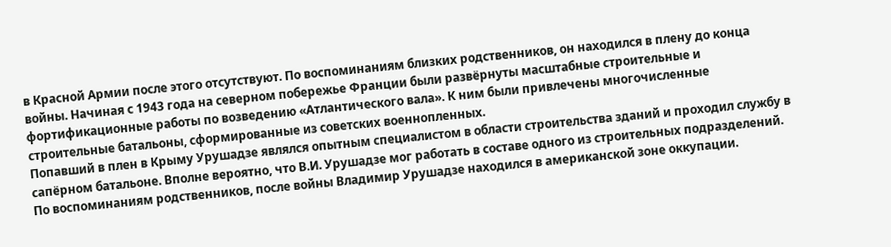в Красной Армии после этого отсутствуют. По воспоминаниям близких родственников, он находился в плену до конца войны. Начиная с 1943 года на северном побережье Франции были развёрнуты масштабные строительные и фортификационные работы по возведению «Атлантического вала». К ним были привлечены многочисленные строительные батальоны, сформированные из советских военнопленных.
Попавший в плен в Крыму Урушадзе являлся опытным специалистом в области строительства зданий и проходил службу в сапёрном батальоне. Вполне вероятно, что В.И. Урушадзе мог работать в составе одного из строительных подразделений. По воспоминаниям родственников, после войны Владимир Урушадзе находился в американской зоне оккупации.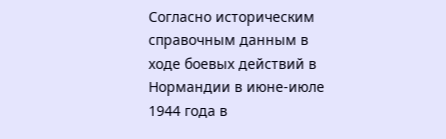Согласно историческим справочным данным в ходе боевых действий в Нормандии в июне-июле 1944 года в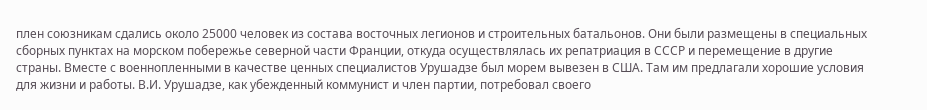плен союзникам сдались около 25000 человек из состава восточных легионов и строительных батальонов. Они были размещены в специальных сборных пунктах на морском побережье северной части Франции, откуда осуществлялась их репатриация в СССР и перемещение в другие страны. Вместе с военнопленными в качестве ценных специалистов Урушадзе был морем вывезен в США. Там им предлагали хорошие условия для жизни и работы. В.И. Урушадзе, как убежденный коммунист и член партии, потребовал своего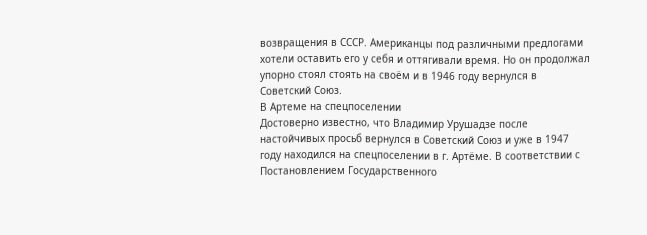возвращения в СССР. Американцы под различными предлогами хотели оставить его у себя и оттягивали время. Но он продолжал упорно стоял стоять на своём и в 1946 году вернулся в Советский Союз.
В Артеме на спецпоселении
Достоверно известно, что Владимир Урушадзе после настойчивых просьб вернулся в Советский Союз и уже в 1947 году находился на спецпоселении в г. Артёме. В соответствии с Постановлением Государственного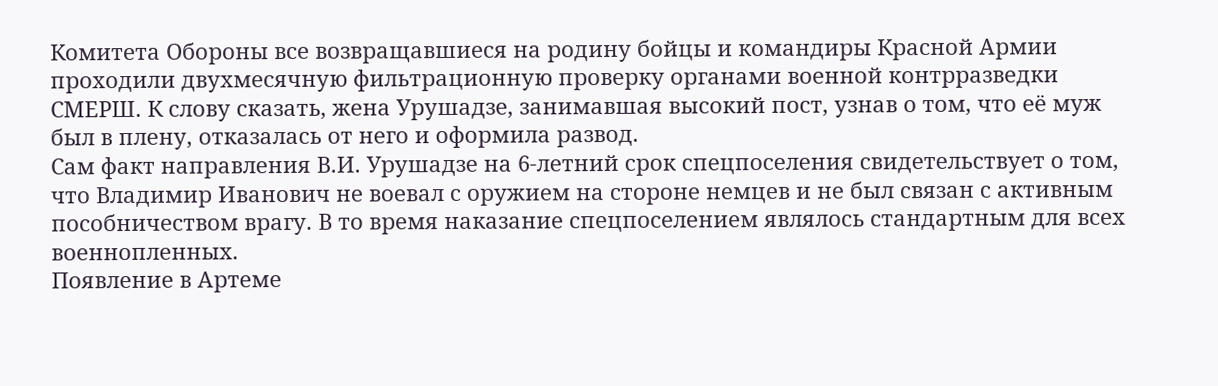Комитета Обороны все возвращавшиеся на родину бойцы и командиры Красной Армии проходили двухмесячную фильтрационную проверку органами военной контрразведки СМЕРШ. К слову сказать, жена Урушадзе, занимавшая высокий пост, узнав о том, что её муж был в плену, отказалась от него и оформила развод.
Сам факт направления В.И. Урушадзе на 6-летний срок спецпоселения свидетельствует о том, что Владимир Иванович не воевал с оружием на стороне немцев и не был связан с активным пособничеством врагу. В то время наказание спецпоселением являлось стандартным для всех военнопленных.
Появление в Артеме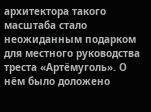архитектора такого масштаба стало неожиданным подарком для местного руководства треста «Артёмуголь». О нём было доложено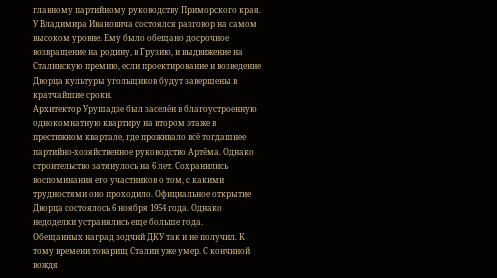главному партийному руководству Приморского края. У Владимира Ивановича состоялся разговор на самом высоком уровне. Ему было обещано досрочное возвращение на родину, в Грузию, и выдвижение на Сталинскую премию, если проектирование и возведение Дворца культуры угольщиков будут завершены в кратчайшие сроки.
Архитектор Урушадзе был заселён в благоустроенную однокомнатную квартиру на втором этаже в престижном квартале, где проживало всё тогдашнее партийно-хозяйственное руководство Артёма. Однако строительство затянулось на 6 лет. Сохранились воспоминания его участников о том, с какими трудностями оно проходило. Официальное открытие Дворца состоялось 6 ноября 1954 года. Однако недоделки устранялись еще больше года.
Обещанных наград зодчий ДКУ так и не получил. К тому времени товарищ Сталин уже умер. С кончиной вождя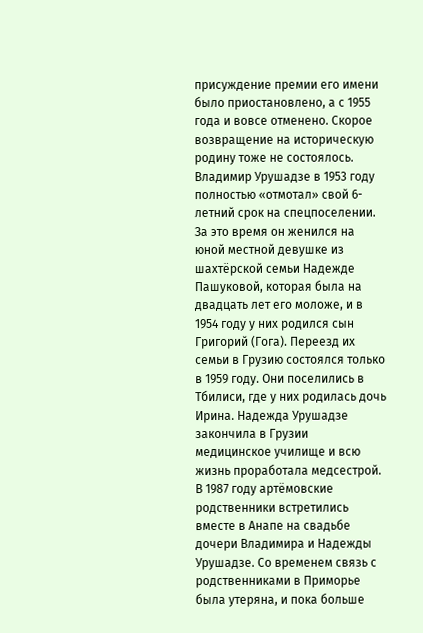присуждение премии его имени было приостановлено, а с 1955 года и вовсе отменено. Скорое возвращение на историческую родину тоже не состоялось. Владимир Урушадзе в 1953 году полностью «отмотал» свой 6-летний срок на спецпоселении. За это время он женился на юной местной девушке из шахтёрской семьи Надежде Пашуковой, которая была на двадцать лет его моложе, и в 1954 году у них родился сын Григорий (Гога). Переезд их семьи в Грузию состоялся только в 1959 году. Они поселились в Тбилиси, где у них родилась дочь Ирина. Надежда Урушадзе закончила в Грузии медицинское училище и всю жизнь проработала медсестрой.
В 1987 году артёмовские родственники встретились вместе в Анапе на свадьбе дочери Владимира и Надежды Урушадзе. Со временем связь с родственниками в Приморье была утеряна, и пока больше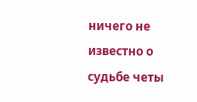ничего не известно о судьбе четы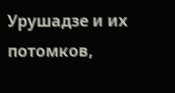Урушадзе и их потомков,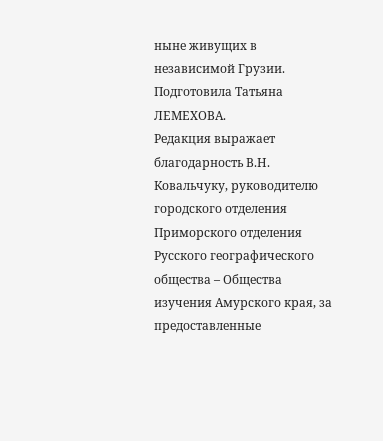ныне живущих в независимой Грузии.
Подготовила Татьяна ЛЕМЕХОВА.
Редакция выражает благодарность В.Н. Ковальчуку, руководителю городского отделения Приморского отделения Русского географического общества – Общества изучения Амурского края, за предоставленные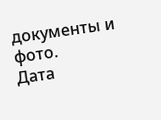документы и фото.
Дата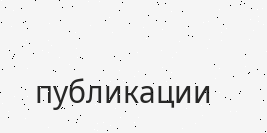публикации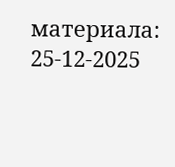материала: 25-12-2025